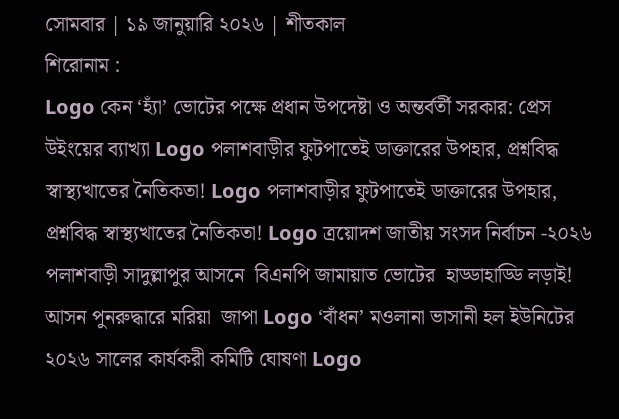সোমবার | ১৯ জানুয়ারি ২০২৬ | শীতকাল
শিরোনাম :
Logo কেন ‘হ্যাঁ’ ভোটের পক্ষে প্রধান উপদেষ্টা ও অন্তর্বর্তী সরকার: প্রেস উইংয়ের ব্যাখ্যা Logo পলাশবাড়ীর ফুটপাতেই ডাক্তারের উপহার, প্রশ্নবিদ্ধ স্বাস্থ্যখাতের নৈতিকতা! Logo পলাশবাড়ীর ফুটপাতেই ডাক্তারের উপহার, প্রশ্নবিদ্ধ স্বাস্থ্যখাতের নৈতিকতা! Logo ত্রয়োদশ জাতীয় সংসদ নির্বাচন -২০২৬ পলাশবাড়ী সাদুল্লাপুর আসনে  বিএনপি জামায়াত ভোটের  হাড্ডাহাড্ডি লড়াই! আসন পুনরুদ্ধারে মরিয়া  জাপা Logo ‘বাঁধন’ মওলানা ভাসানী হল ইউনিটের ২০২৬ সালের কার্যকরী কমিটি ঘোষণা Logo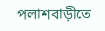পলাশবাড়ীতে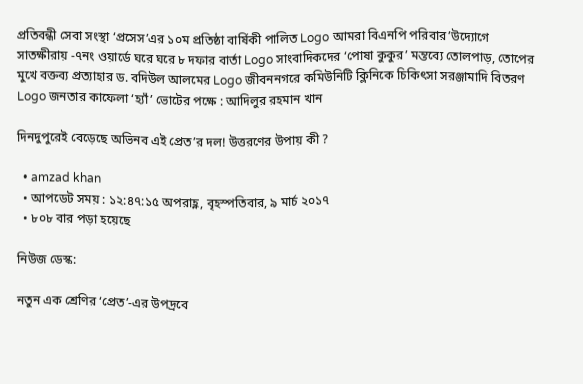প্রতিবন্ধী সেবা সংস্থা ‘প্রসেস’এর ১০ম প্রতিষ্ঠা বার্ষিকী পালিত Logo আমরা বিএনপি পরিবার’উদ্যোগে সাতক্ষীরায় -৭নং ওয়ার্ডে ঘরে ঘরে ৮ দফার বার্তা Logo সাংবাদিকদের ‘পোষা কুকুর’ মন্তব্যে তোলপাড়, তোপের মুখে বক্তব্য প্রত্যাহার ড. বদিউল আলমের Logo জীবননগরে কমিউনিটি ক্লিনিকে চিকিৎসা সরঞ্জামাদি বিতরণ Logo জনতার কাফেলা ‘হ্যাঁ’ ভোটের পক্ষে : আদিলুর রহমান খান

দিনদুপুরেই বেড়েছে অভিনব এই প্রেত’র দল! উত্তরণের উপায় কী ?

  • amzad khan
  • আপডেট সময় : ১২:৪৭:১৫ অপরাহ্ণ, বৃহস্পতিবার, ৯ মার্চ ২০১৭
  • ৮০৮ বার পড়া হয়েছে

নিউজ ডেস্ক:

নতুন এক শ্রেণির ‘প্রেত’-এর উপদ্রবে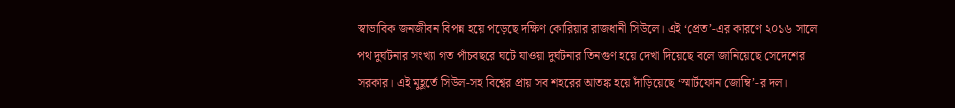স্বাভাবিক জনজীবন বিপন্ন হয়ে পড়েছে দক্ষিণ কোরিয়ার রাজধানী সিউলে। এই ‘প্রেত’-এর কারণে ২০১৬ সালে পথ দুর্ঘটনার সংখ্যা গত পাঁচবছরে ঘটে যাওয়া দুর্ঘটনার তিনগুণ হয়ে দেখা দিয়েছে বলে জানিয়েছে সেদেশের সরকার। এই মুহূর্তে সিউল-সহ বিশ্বের প্রায় সব শহরের আতঙ্ক হয়ে দাঁড়িয়েছে ‘স্মার্টফোন জোম্বি’-র দল।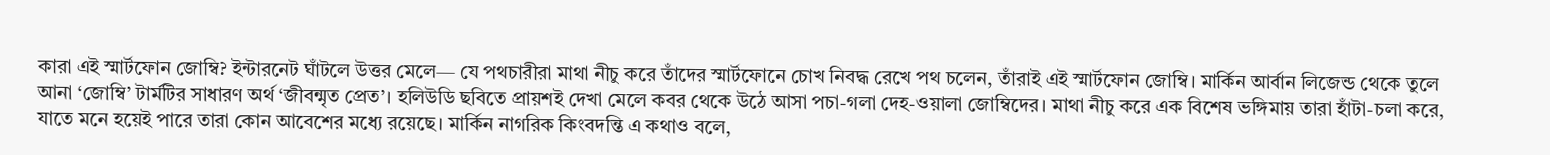কারা এই স্মার্টফোন জোম্বি? ইন্টারনেট ঘাঁটলে উত্তর মেলে— যে পথচারীরা মাথা নীচু করে তাঁদের স্মার্টফোনে চোখ নিবদ্ধ রেখে পথ চলেন, তাঁরাই এই স্মার্টফোন জোম্বি। মার্কিন আর্বান লিজেন্ড থেকে তুলে আনা ‘জোম্বি’ টার্মটির সাধারণ অর্থ ‘জীবন্মৃত প্রেত’। হলিউডি ছবিতে প্রায়শই দেখা মেলে কবর থেকে উঠে আসা পচা-গলা দেহ-ওয়ালা জোম্বিদের। মাথা নীচু করে এক বিশেষ ভঙ্গিমায় তারা হাঁটা-চলা করে, যাতে মনে হয়েই পারে তারা কোন আবেশের মধ্যে রয়েছে। মার্কিন নাগরিক কিংবদন্তি এ কথাও বলে,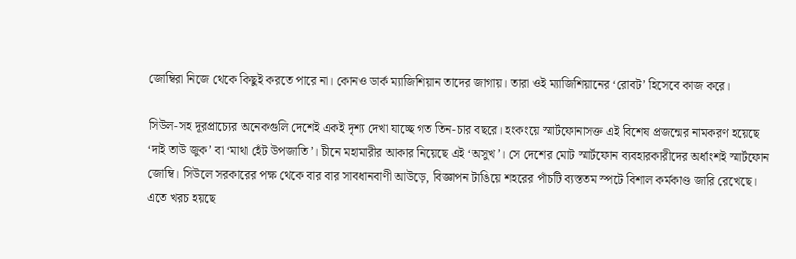জোম্বিরা নিজে থেকে কিছুই করতে পারে না। কোনও ডার্ক ম্যাজিশিয়ান তাদের জাগায়। তারা ওই ম্যাজিশিয়ানের ‘রোবট’ হিসেবে কাজ করে।

সিউল-সহ দূরপ্রাচ্যের অনেকগুলি দেশেই একই দৃশ্য দেখা যাচ্ছে গত তিন-চার বছরে। হংকংয়ে স্মার্টফোনাসক্ত এই বিশেষ প্রজন্মের নামকরণ হয়েছে ‘দাই তাউ জুক’ বা ‘মাথা হেঁট উপজাতি’। চীনে মহামারীর আকার নিয়েছে এই ‘অসুখ’। সে দেশের মোট স্মার্টফোন ব্যবহারকারীদের অর্ধাংশই স্মার্টফোন জোম্বি। সিউলে সরকারের পক্ষ থেকে বার বার সাবধানবাণী আউড়ে, বিজ্ঞাপন টাঙিয়ে শহরের পাঁচটি ব্যস্ততম স্পটে বিশাল কর্মকাণ্ড জারি রেখেছে। এতে খরচ হয়ছে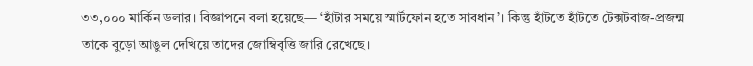৩৩,০০০ মার্কিন ডলার। বিজ্ঞাপনে বলা হয়েছে— ‘হাঁটার সময়ে স্মার্টফোন হতে সাবধান’। কিন্তু হাঁটতে হাঁটতে টেক্সটবাজ-প্রজন্ম তাকে বুড়ো আঙুল দেখিয়ে তাদের জোম্বিবৃত্তি জারি রেখেছে।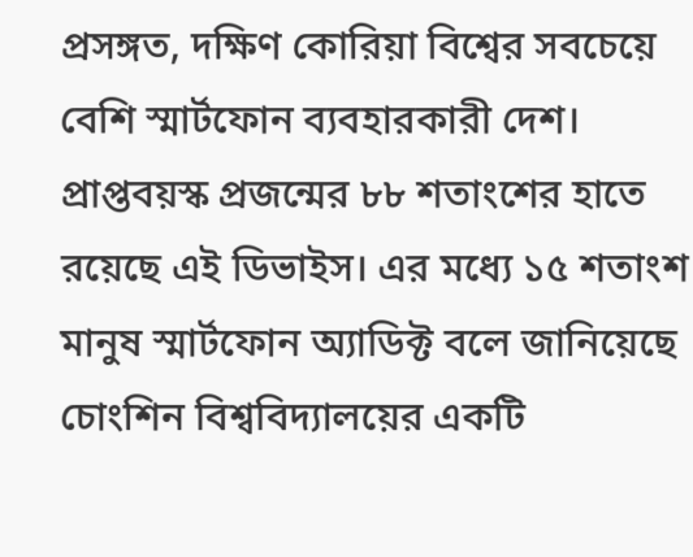প্রসঙ্গত, দক্ষিণ কোরিয়া বিশ্বের সবচেয়ে বেশি স্মার্টফোন ব্যবহারকারী দেশ। প্রাপ্তবয়স্ক প্রজন্মের ৮৮ শতাংশের হাতে রয়েছে এই ডিভাইস। এর মধ্যে ১৫ শতাংশ মানুষ স্মার্টফোন অ্যাডিক্ট বলে জানিয়েছে চোংশিন বিশ্ববিদ্যালয়ের একটি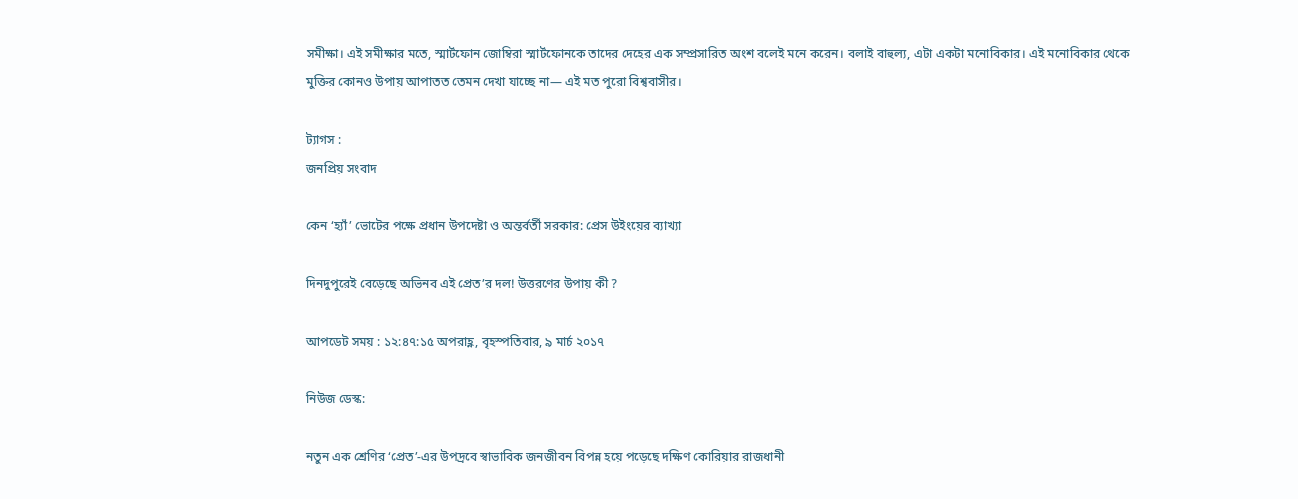সমীক্ষা। এই সমীক্ষার মতে, স্মার্টফোন জোম্বিরা স্মার্টফোনকে তাদের দেহের এক সম্প্রসারিত অংশ বলেই মনে করেন। বলাই বাহুল্য, এটা একটা মনোবিকার। এই মনোবিকার থেকে মুক্তির কোনও উপায় আপাতত তেমন দেখা যাচ্ছে না— এই মত পুরো বিশ্ববাসীর।

ট্যাগস :
জনপ্রিয় সংবাদ

কেন ‘হ্যাঁ’ ভোটের পক্ষে প্রধান উপদেষ্টা ও অন্তর্বর্তী সরকার: প্রেস উইংয়ের ব্যাখ্যা

দিনদুপুরেই বেড়েছে অভিনব এই প্রেত’র দল! উত্তরণের উপায় কী ?

আপডেট সময় : ১২:৪৭:১৫ অপরাহ্ণ, বৃহস্পতিবার, ৯ মার্চ ২০১৭

নিউজ ডেস্ক:

নতুন এক শ্রেণির ‘প্রেত’-এর উপদ্রবে স্বাভাবিক জনজীবন বিপন্ন হয়ে পড়েছে দক্ষিণ কোরিয়ার রাজধানী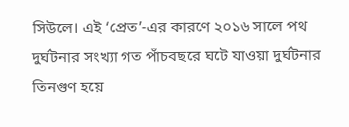সিউলে। এই ‘প্রেত’-এর কারণে ২০১৬ সালে পথ দুর্ঘটনার সংখ্যা গত পাঁচবছরে ঘটে যাওয়া দুর্ঘটনার তিনগুণ হয়ে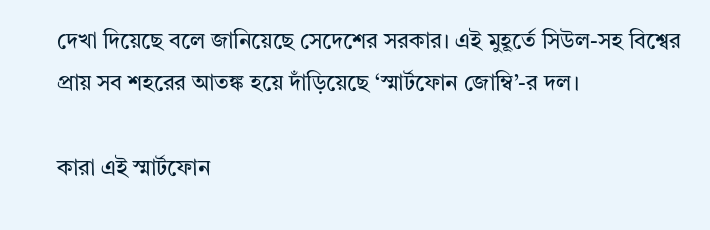দেখা দিয়েছে বলে জানিয়েছে সেদেশের সরকার। এই মুহূর্তে সিউল-সহ বিশ্বের প্রায় সব শহরের আতঙ্ক হয়ে দাঁড়িয়েছে ‘স্মার্টফোন জোম্বি’-র দল।

কারা এই স্মার্টফোন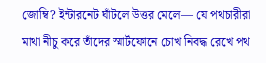জোম্বি? ইন্টারনেট ঘাঁটলে উত্তর মেলে— যে পথচারীরা মাথা নীচু করে তাঁদের স্মার্টফোনে চোখ নিবদ্ধ রেখে পথ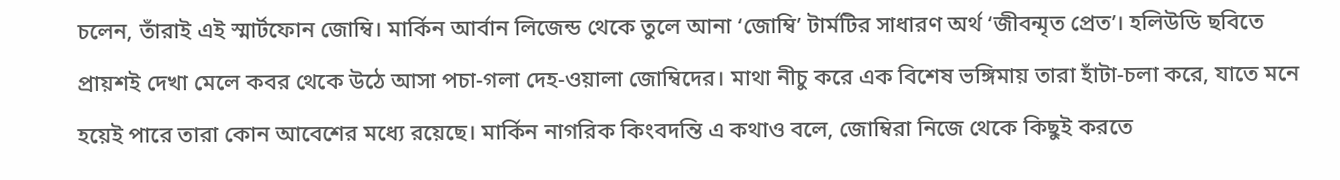চলেন, তাঁরাই এই স্মার্টফোন জোম্বি। মার্কিন আর্বান লিজেন্ড থেকে তুলে আনা ‘জোম্বি’ টার্মটির সাধারণ অর্থ ‘জীবন্মৃত প্রেত’। হলিউডি ছবিতে প্রায়শই দেখা মেলে কবর থেকে উঠে আসা পচা-গলা দেহ-ওয়ালা জোম্বিদের। মাথা নীচু করে এক বিশেষ ভঙ্গিমায় তারা হাঁটা-চলা করে, যাতে মনে হয়েই পারে তারা কোন আবেশের মধ্যে রয়েছে। মার্কিন নাগরিক কিংবদন্তি এ কথাও বলে, জোম্বিরা নিজে থেকে কিছুই করতে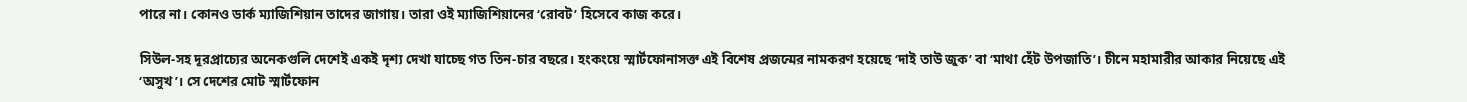পারে না। কোনও ডার্ক ম্যাজিশিয়ান তাদের জাগায়। তারা ওই ম্যাজিশিয়ানের ‘রোবট’ হিসেবে কাজ করে।

সিউল-সহ দূরপ্রাচ্যের অনেকগুলি দেশেই একই দৃশ্য দেখা যাচ্ছে গত তিন-চার বছরে। হংকংয়ে স্মার্টফোনাসক্ত এই বিশেষ প্রজন্মের নামকরণ হয়েছে ‘দাই তাউ জুক’ বা ‘মাথা হেঁট উপজাতি’। চীনে মহামারীর আকার নিয়েছে এই ‘অসুখ’। সে দেশের মোট স্মার্টফোন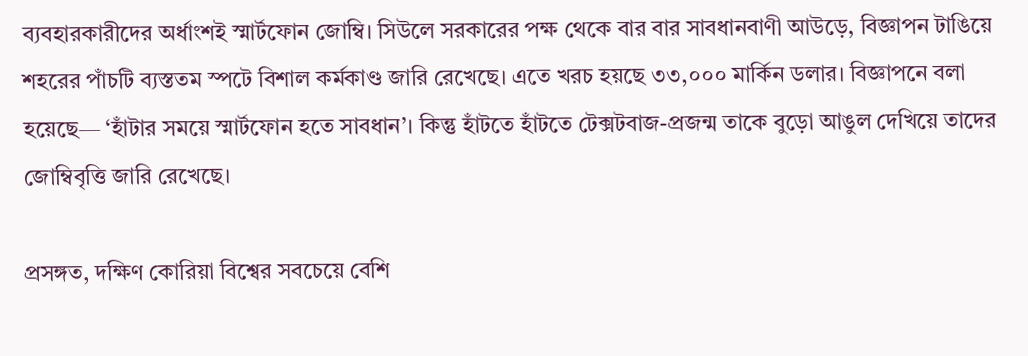ব্যবহারকারীদের অর্ধাংশই স্মার্টফোন জোম্বি। সিউলে সরকারের পক্ষ থেকে বার বার সাবধানবাণী আউড়ে, বিজ্ঞাপন টাঙিয়ে শহরের পাঁচটি ব্যস্ততম স্পটে বিশাল কর্মকাণ্ড জারি রেখেছে। এতে খরচ হয়ছে ৩৩,০০০ মার্কিন ডলার। বিজ্ঞাপনে বলা হয়েছে— ‘হাঁটার সময়ে স্মার্টফোন হতে সাবধান’। কিন্তু হাঁটতে হাঁটতে টেক্সটবাজ-প্রজন্ম তাকে বুড়ো আঙুল দেখিয়ে তাদের জোম্বিবৃত্তি জারি রেখেছে।

প্রসঙ্গত, দক্ষিণ কোরিয়া বিশ্বের সবচেয়ে বেশি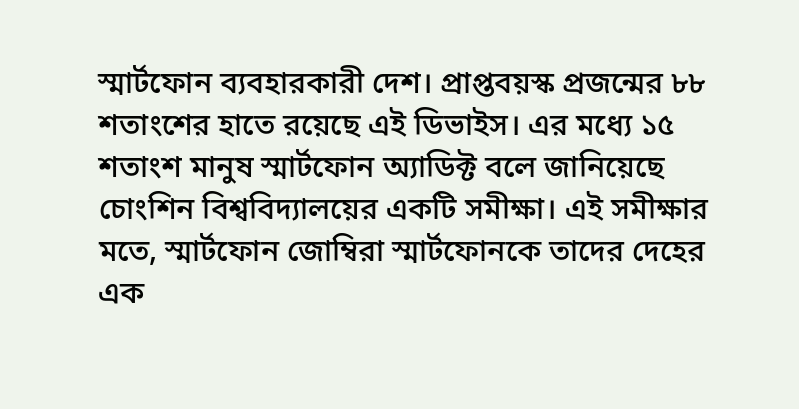স্মার্টফোন ব্যবহারকারী দেশ। প্রাপ্তবয়স্ক প্রজন্মের ৮৮ শতাংশের হাতে রয়েছে এই ডিভাইস। এর মধ্যে ১৫ শতাংশ মানুষ স্মার্টফোন অ্যাডিক্ট বলে জানিয়েছে চোংশিন বিশ্ববিদ্যালয়ের একটি সমীক্ষা। এই সমীক্ষার মতে, স্মার্টফোন জোম্বিরা স্মার্টফোনকে তাদের দেহের এক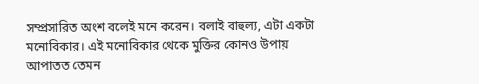সম্প্রসারিত অংশ বলেই মনে করেন। বলাই বাহুল্য, এটা একটা মনোবিকার। এই মনোবিকার থেকে মুক্তির কোনও উপায় আপাতত তেমন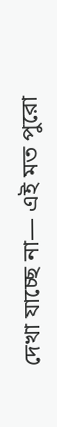দেখা যাচ্ছে না— এই মত পুরো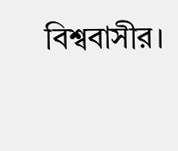বিশ্ববাসীর।